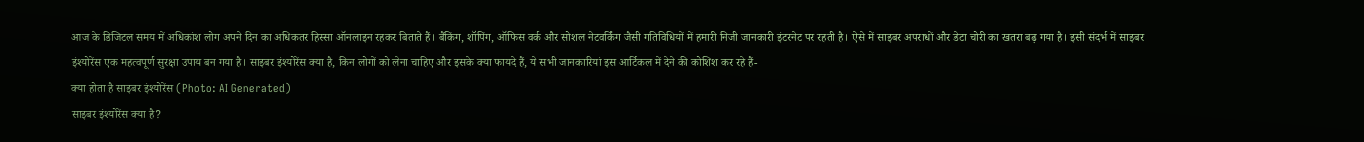आज के डिजिटल समय में अधिकांश लोग अपने दिन का अधिकतर हिस्सा ऑनलाइन रहकर बिताते हैं। बैंकिंग, शॉपिंग, ऑफिस वर्क और सोशल नेटवर्किंग जैसी गतिविधियों में हमारी निजी जानकारी इंटरनेट पर रहती है। ऐसे में साइबर अपराधों और डेटा चोरी का खतरा बढ़ गया है। इसी संदर्भ में साइबर इंश्योरेंस एक महत्वपूर्ण सुरक्षा उपाय बन गया है। साइबर इंश्योरेंस क्या है, किन लोगों को लेना चाहिए और इसके क्या फायदे हैं, ये सभी जानकारियां इस आर्टिकल में देने की कोशिश कर रहे हैं-
क्या होता है साइबर इंश्योरेंस (Photo: AI Generated)
साइबर इंश्योरेंस क्या है?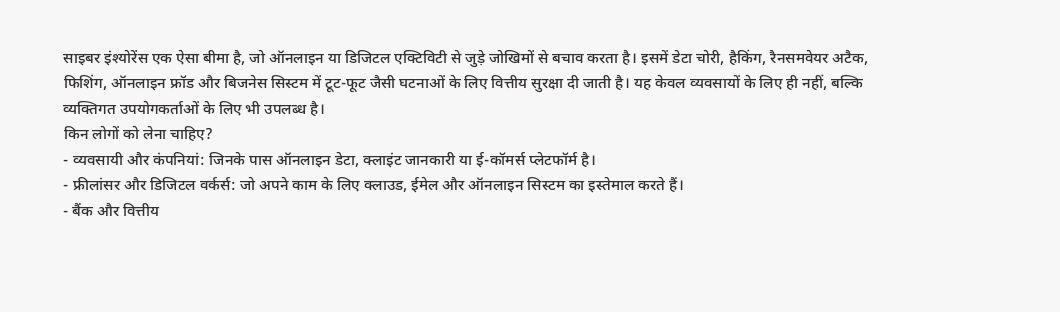साइबर इंश्योरेंस एक ऐसा बीमा है, जो ऑनलाइन या डिजिटल एक्टिविटी से जुड़े जोखिमों से बचाव करता है। इसमें डेटा चोरी, हैकिंग, रैनसमवेयर अटैक, फिशिंग, ऑनलाइन फ्रॉड और बिजनेस सिस्टम में टूट-फूट जैसी घटनाओं के लिए वित्तीय सुरक्षा दी जाती है। यह केवल व्यवसायों के लिए ही नहीं, बल्कि व्यक्तिगत उपयोगकर्ताओं के लिए भी उपलब्ध है।
किन लोगों को लेना चाहिए?
- व्यवसायी और कंपनियां: जिनके पास ऑनलाइन डेटा, क्लाइंट जानकारी या ई-कॉमर्स प्लेटफॉर्म है।
- फ्रीलांसर और डिजिटल वर्कर्स: जो अपने काम के लिए क्लाउड, ईमेल और ऑनलाइन सिस्टम का इस्तेमाल करते हैं।
- बैंक और वित्तीय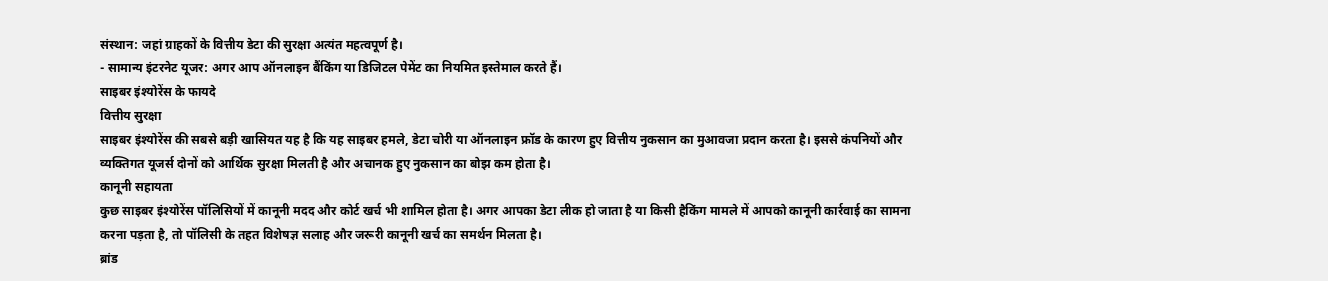संस्थान: जहां ग्राहकों के वित्तीय डेटा की सुरक्षा अत्यंत महत्वपूर्ण है।
- सामान्य इंटरनेट यूजर: अगर आप ऑनलाइन बैंकिंग या डिजिटल पेमेंट का नियमित इस्तेमाल करते हैं।
साइबर इंश्योरेंस के फायदे
वित्तीय सुरक्षा
साइबर इंश्योरेंस की सबसे बड़ी खासियत यह है कि यह साइबर हमले, डेटा चोरी या ऑनलाइन फ्रॉड के कारण हुए वित्तीय नुकसान का मुआवजा प्रदान करता है। इससे कंपनियों और व्यक्तिगत यूजर्स दोनों को आर्थिक सुरक्षा मिलती है और अचानक हुए नुकसान का बोझ कम होता है।
कानूनी सहायता
कुछ साइबर इंश्योरेंस पॉलिसियों में कानूनी मदद और कोर्ट खर्च भी शामिल होता है। अगर आपका डेटा लीक हो जाता है या किसी हैकिंग मामले में आपको कानूनी कार्रवाई का सामना करना पड़ता है, तो पॉलिसी के तहत विशेषज्ञ सलाह और जरूरी कानूनी खर्च का समर्थन मिलता है।
ब्रांड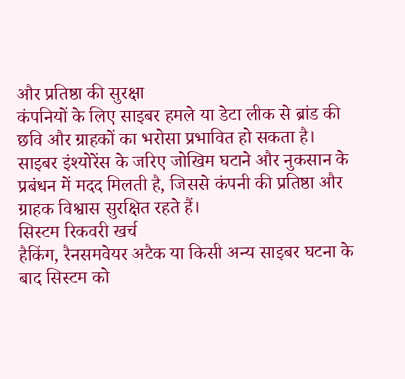और प्रतिष्ठा की सुरक्षा
कंपनियों के लिए साइबर हमले या डेटा लीक से ब्रांड की छवि और ग्राहकों का भरोसा प्रभावित हो सकता है। साइबर इंश्योरेंस के जरिए जोखिम घटाने और नुकसान के प्रबंधन में मदद मिलती है, जिससे कंपनी की प्रतिष्ठा और ग्राहक विश्वास सुरक्षित रहते हैं।
सिस्टम रिकवरी खर्च
हैकिंग, रैनसमवेयर अटैक या किसी अन्य साइबर घटना के बाद सिस्टम को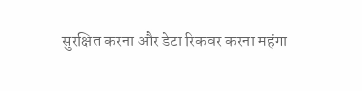सुरक्षित करना और डेटा रिकवर करना महंगा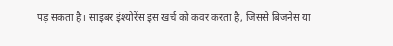पड़ सकता है। साइबर इंश्योरेंस इस खर्च को कवर करता है, जिससे बिजनेस या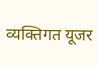व्यक्तिगत यूजर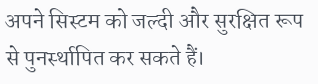अपने सिस्टम को जल्दी और सुरक्षित रूप से पुनर्स्थापित कर सकते हैं।